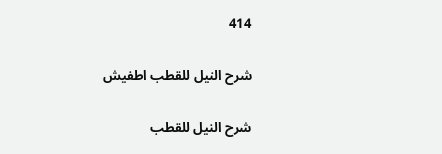414

شرح النيل للقطب اطفيش

شرح النيل للقطب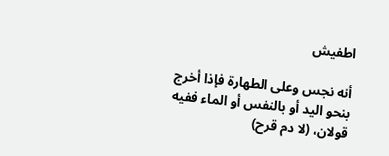اطفيش

أنه نجس وعلى الطهارة فإذا أخرج بنحو اليد أو بالنفس أو الماء ففيه قولان، (لا دم قرح)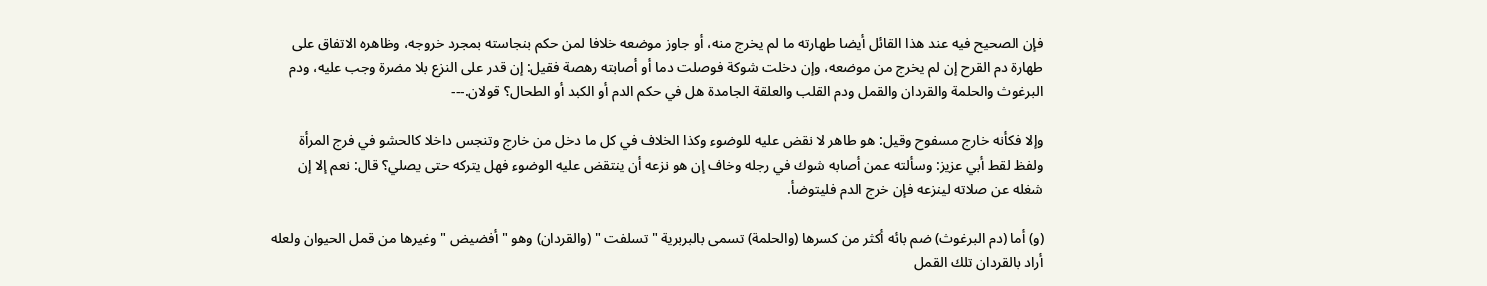فإن الصحيح فيه عند هذا القائل أيضا طهارته ما لم يخرج منه، أو جاوز موضعه خلافا لمن حكم بنجاسته بمجرد خروجه، وظاهره الاتفاق على طهارة دم القرح إن لم يخرج من موضعه، وإن دخلت شوكة فوصلت دما أو أصابته رهصة فقيل: إن قدر على النزع بلا مضرة وجب عليه، ودم البرغوث والحلمة والقردان والقمل ودم القلب والعلقة الجامدة هل في حكم الدم أو الكبد أو الطحال؟ قولان.---

وإلا فكأنه خارج مسفوح وقيل: هو طاهر لا نقض عليه للوضوء وكذا الخلاف في كل ما دخل من خارج وتنجس داخلا كالحشو في فرج المرأة ولفظ لقط أبي عزيز: وسألته عمن أصابه شوك في رجله وخاف إن هو نزعه أن ينتقض عليه الوضوء فهل يتركه حتى يصلي؟ قال: نعم إلا إن شغله عن صلاته لينزعه فإن خرج الدم فليتوضأ.

(و) أما (دم البرغوث) ضم بائه أكثر من كسرها (والحلمة) تسمى بالبربرية " تسلفت " (والقردان) وهو " أفضيض " وغيرها من قمل الحيوان ولعله أراد بالقردان تلك القمل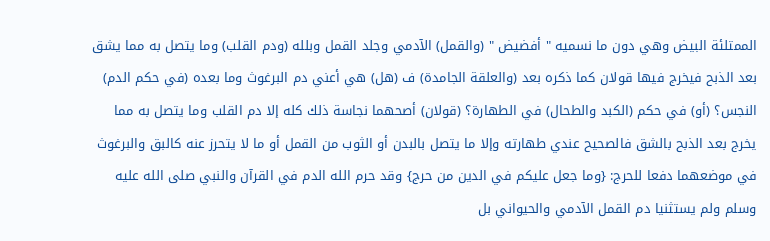الممتلئة البيض وهي دون ما نسميه " أفضيض " (والقمل) الآدمي وجلد القمل وبلله (ودم القلب) وما يتصل به مما يشق بعد الذبح فيخرج فيها قولان كما ذكره بعد (والعلقة الجامدة) ف (هل) هي أعني دم البرغوث وما بعده (في حكم الدم) النجس؟ (أو) في حكم (الكبد والطحال) في الطهارة؟ (قولان) أصحهما نجاسة ذلك كله إلا دم القلب وما يتصل به مما يخرج بعد الذبح بالشق فالصحيح عندي طهارته وإلا ما يتصل بالبدن أو الثوب من القمل أو ما لا يتحرز عنه كالبق والبرغوث في موضعهما دفعا للحرج: {وما جعل عليكم في الدين من حرج} وقد حرم الله الدم في القرآن والنبي صلى الله عليه وسلم ولم يستثنيا دم القمل الآدمي والحيواني بل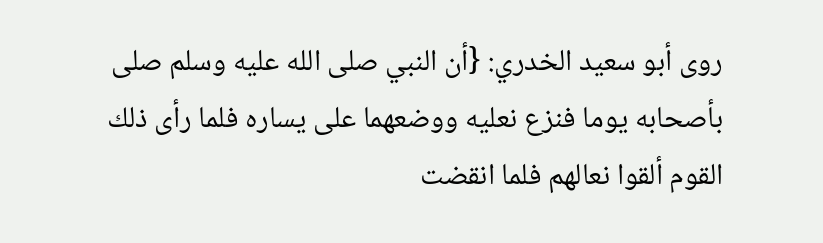روى أبو سعيد الخدري: {أن النبي صلى الله عليه وسلم صلى بأصحابه يوما فنزع نعليه ووضعهما على يساره فلما رأى ذلك القوم ألقوا نعالهم فلما انقضت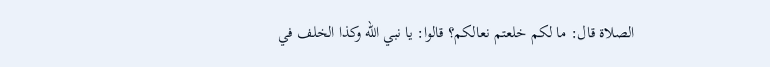الصلاة قال: ما لكم خلعتم نعالكم؟ قالوا: يا نبي الله وكذا الخلف في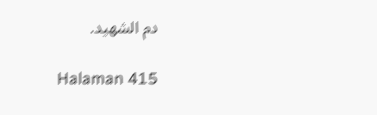دم الشهيد.

Halaman 415